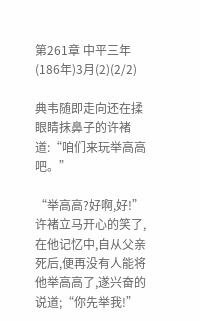第261章 中平三年(186年)3月(2)(2/2)

典韦随即走向还在揉眼睛抹鼻子的许褚道:“咱们来玩举高高吧。”

“举高高?好啊,好!”许褚立马开心的笑了,在他记忆中,自从父亲死后,便再没有人能将他举高高了,遂兴奋的说道;“你先举我!”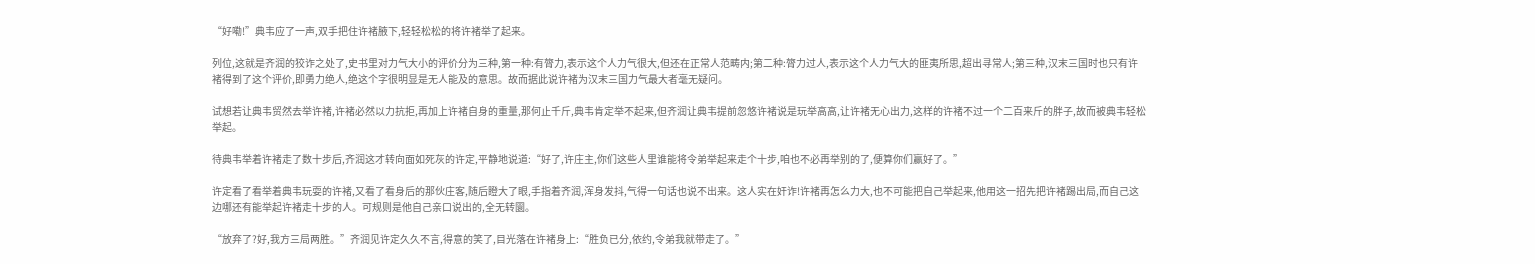“好嘞!”典韦应了一声,双手把住许褚腋下,轻轻松松的将许褚举了起来。

列位,这就是齐润的狡诈之处了,史书里对力气大小的评价分为三种,第一种:有膂力,表示这个人力气很大,但还在正常人范畴内;第二种:膂力过人,表示这个人力气大的匪夷所思,超出寻常人;第三种,汉末三国时也只有许褚得到了这个评价,即勇力绝人,绝这个字很明显是无人能及的意思。故而据此说许褚为汉末三国力气最大者毫无疑问。

试想若让典韦贸然去举许褚,许褚必然以力抗拒,再加上许褚自身的重量,那何止千斤,典韦肯定举不起来,但齐润让典韦提前忽悠许褚说是玩举高高,让许褚无心出力,这样的许褚不过一个二百来斤的胖子,故而被典韦轻松举起。

待典韦举着许褚走了数十步后,齐润这才转向面如死灰的许定,平静地说道:“好了,许庄主,你们这些人里谁能将令弟举起来走个十步,咱也不必再举别的了,便算你们赢好了。”

许定看了看举着典韦玩耍的许褚,又看了看身后的那伙庄客,随后瞪大了眼,手指着齐润,浑身发抖,气得一句话也说不出来。这人实在奸诈!许褚再怎么力大,也不可能把自己举起来,他用这一招先把许褚踢出局,而自己这边哪还有能举起许褚走十步的人。可规则是他自己亲口说出的,全无转圜。

“放弃了?好,我方三局两胜。”齐润见许定久久不言,得意的笑了,目光落在许褚身上:“胜负已分,依约,令弟我就带走了。”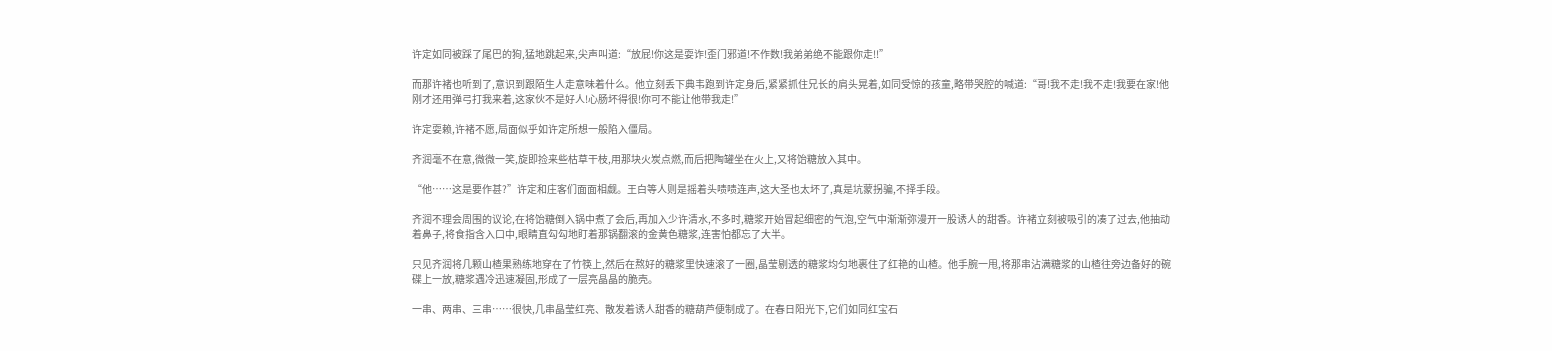许定如同被踩了尾巴的狗,猛地跳起来,尖声叫道:“放屁!你这是耍诈!歪门邪道!不作数!我弟弟绝不能跟你走!!”

而那许褚也听到了,意识到跟陌生人走意味着什么。他立刻丢下典韦跑到许定身后,紧紧抓住兄长的肩头晃着,如同受惊的孩童,略带哭腔的喊道:“哥!我不走!我不走!我要在家!他刚才还用弹弓打我来着,这家伙不是好人!心肠坏得很!你可不能让他带我走!”

许定耍赖,许褚不愿,局面似乎如许定所想一般陷入僵局。

齐润毫不在意,微微一笑,旋即捡来些枯草干枝,用那块火炭点燃,而后把陶罐坐在火上,又将饴糖放入其中。

“他……这是要作甚?”许定和庄客们面面相觑。王白等人则是摇着头啧啧连声,这大圣也太坏了,真是坑蒙拐骗,不择手段。

齐润不理会周围的议论,在将饴糖倒入锅中煮了会后,再加入少许清水,不多时,糖浆开始冒起细密的气泡,空气中渐渐弥漫开一股诱人的甜香。许褚立刻被吸引的凑了过去,他抽动着鼻子,将食指含入口中,眼睛直勾勾地盯着那锅翻滚的金黄色糖浆,连害怕都忘了大半。

只见齐润将几颗山楂果熟练地穿在了竹筷上,然后在熬好的糖浆里快速滚了一圈,晶莹剔透的糖浆均匀地裹住了红艳的山楂。他手腕一甩,将那串沾满糖浆的山楂往旁边备好的碗碟上一放,糖浆遇冷迅速凝固,形成了一层亮晶晶的脆壳。

一串、两串、三串……很快,几串晶莹红亮、散发着诱人甜香的糖葫芦便制成了。在春日阳光下,它们如同红宝石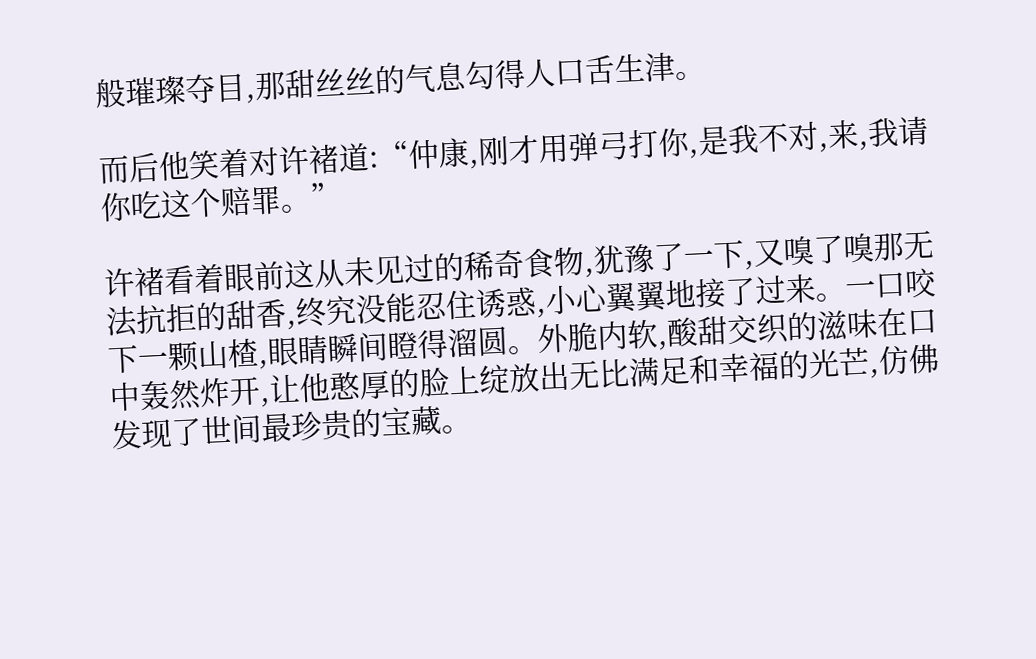般璀璨夺目,那甜丝丝的气息勾得人口舌生津。

而后他笑着对许褚道:“仲康,刚才用弹弓打你,是我不对,来,我请你吃这个赔罪。”

许褚看着眼前这从未见过的稀奇食物,犹豫了一下,又嗅了嗅那无法抗拒的甜香,终究没能忍住诱惑,小心翼翼地接了过来。一口咬下一颗山楂,眼睛瞬间瞪得溜圆。外脆内软,酸甜交织的滋味在口中轰然炸开,让他憨厚的脸上绽放出无比满足和幸福的光芒,仿佛发现了世间最珍贵的宝藏。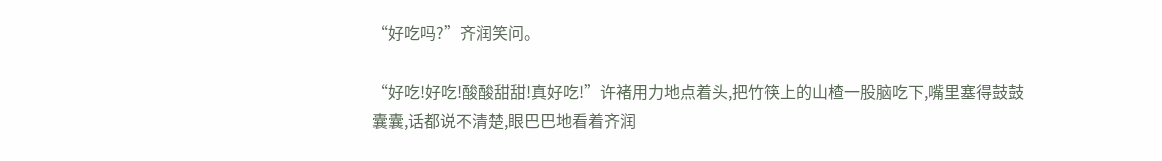“好吃吗?”齐润笑问。

“好吃!好吃!酸酸甜甜!真好吃!”许褚用力地点着头,把竹筷上的山楂一股脑吃下,嘴里塞得鼓鼓囊囊,话都说不清楚,眼巴巴地看着齐润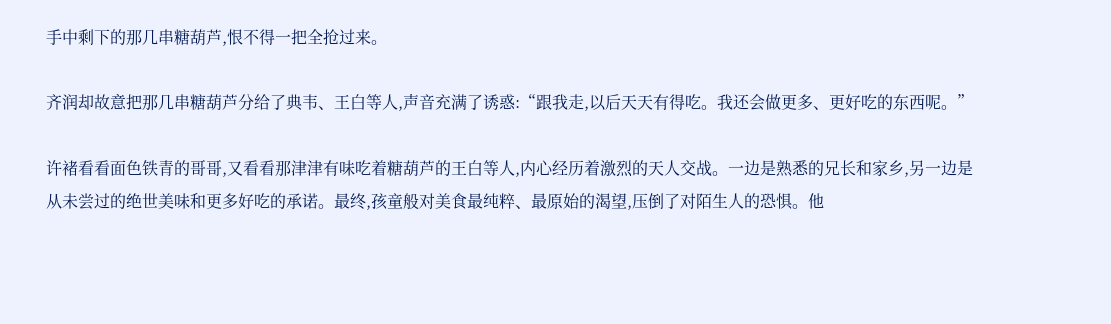手中剩下的那几串糖葫芦,恨不得一把全抢过来。

齐润却故意把那几串糖葫芦分给了典韦、王白等人,声音充满了诱惑:“跟我走,以后天天有得吃。我还会做更多、更好吃的东西呢。”

许褚看看面色铁青的哥哥,又看看那津津有味吃着糖葫芦的王白等人,内心经历着激烈的天人交战。一边是熟悉的兄长和家乡,另一边是从未尝过的绝世美味和更多好吃的承诺。最终,孩童般对美食最纯粹、最原始的渴望,压倒了对陌生人的恐惧。他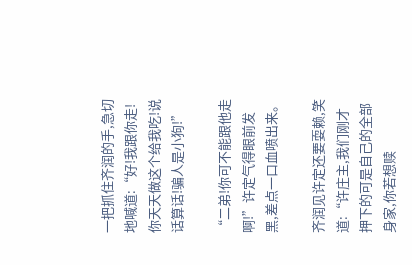一把抓住齐润的手,急切地喊道:“好!我跟你走!你天天做这个给我吃!说话算话!骗人是小狗!”

“二弟!你可不能跟他走啊!”许定气得眼前发黑,差点一口血喷出来。

齐润见许定还要耍赖,笑道:“许庄主,我们刚才押下的可是自己的全部身家,你若想赎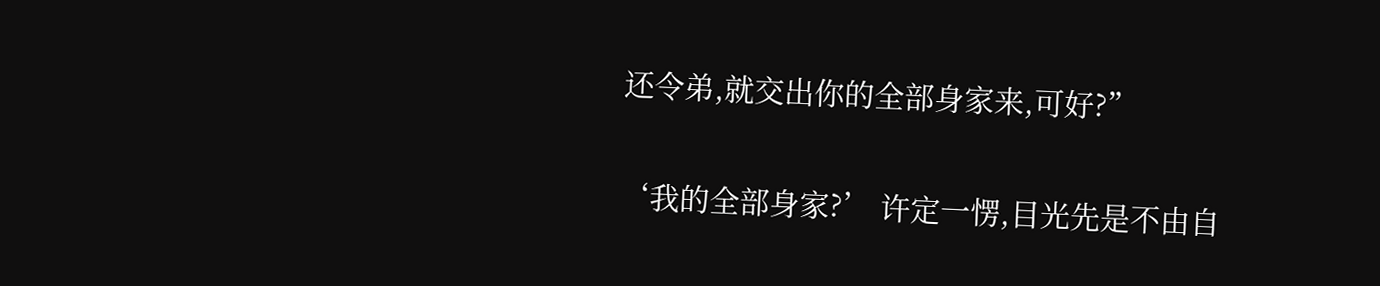还令弟,就交出你的全部身家来,可好?”

‘我的全部身家?’ 许定一愣,目光先是不由自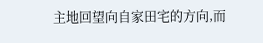主地回望向自家田宅的方向,而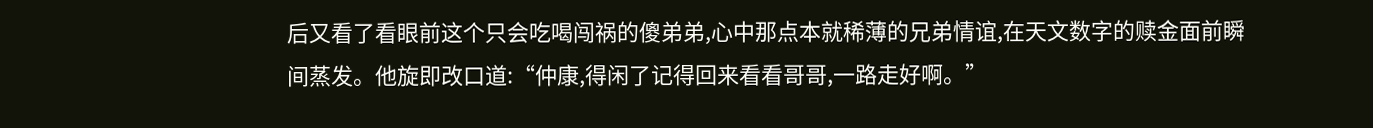后又看了看眼前这个只会吃喝闯祸的傻弟弟,心中那点本就稀薄的兄弟情谊,在天文数字的赎金面前瞬间蒸发。他旋即改口道:“仲康,得闲了记得回来看看哥哥,一路走好啊。”